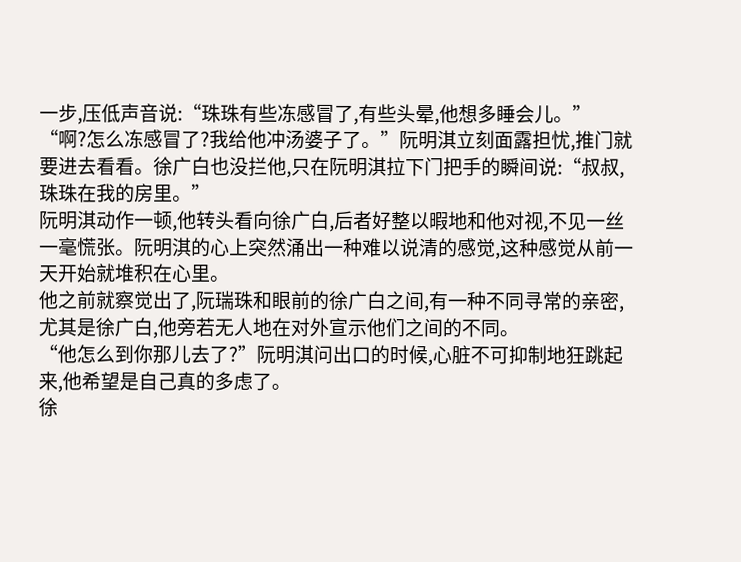一步,压低声音说:“珠珠有些冻感冒了,有些头晕,他想多睡会儿。”
“啊?怎么冻感冒了?我给他冲汤婆子了。”阮明淇立刻面露担忧,推门就要进去看看。徐广白也没拦他,只在阮明淇拉下门把手的瞬间说:“叔叔,珠珠在我的房里。”
阮明淇动作一顿,他转头看向徐广白,后者好整以暇地和他对视,不见一丝一毫慌张。阮明淇的心上突然涌出一种难以说清的感觉,这种感觉从前一天开始就堆积在心里。
他之前就察觉出了,阮瑞珠和眼前的徐广白之间,有一种不同寻常的亲密,尤其是徐广白,他旁若无人地在对外宣示他们之间的不同。
“他怎么到你那儿去了?”阮明淇问出口的时候,心脏不可抑制地狂跳起来,他希望是自己真的多虑了。
徐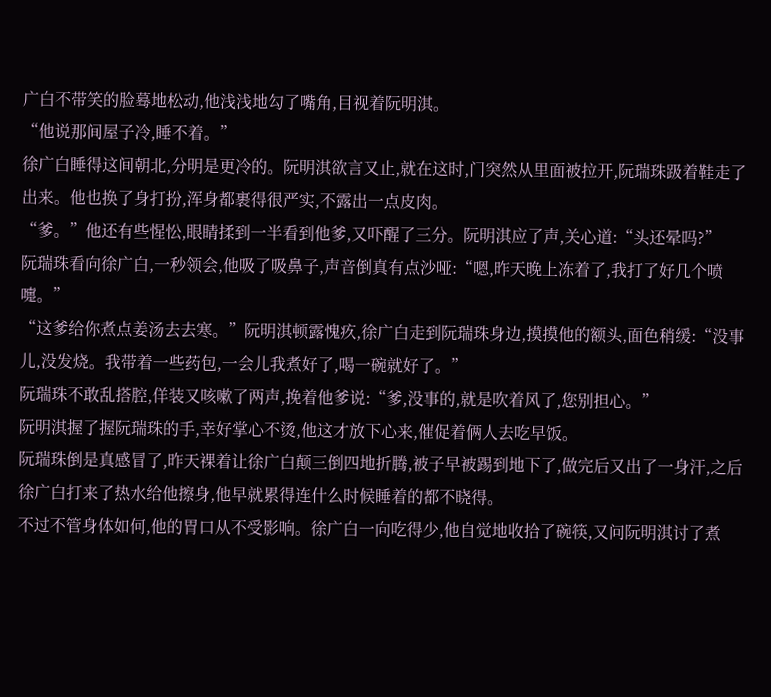广白不带笑的脸蓦地松动,他浅浅地勾了嘴角,目视着阮明淇。
“他说那间屋子冷,睡不着。”
徐广白睡得这间朝北,分明是更冷的。阮明淇欲言又止,就在这时,门突然从里面被拉开,阮瑞珠趿着鞋走了出来。他也换了身打扮,浑身都裹得很严实,不露出一点皮肉。
“爹。”他还有些惺忪,眼睛揉到一半看到他爹,又吓醒了三分。阮明淇应了声,关心道:“头还晕吗?”
阮瑞珠看向徐广白,一秒领会,他吸了吸鼻子,声音倒真有点沙哑:“嗯,昨天晚上冻着了,我打了好几个喷嚏。”
“这爹给你煮点姜汤去去寒。”阮明淇顿露愧疚,徐广白走到阮瑞珠身边,摸摸他的额头,面色稍缓:“没事儿,没发烧。我带着一些药包,一会儿我煮好了,喝一碗就好了。”
阮瑞珠不敢乱搭腔,佯装又咳嗽了两声,挽着他爹说:“爹,没事的,就是吹着风了,您别担心。”
阮明淇握了握阮瑞珠的手,幸好掌心不烫,他这才放下心来,催促着俩人去吃早饭。
阮瑞珠倒是真感冒了,昨天裸着让徐广白颠三倒四地折腾,被子早被踢到地下了,做完后又出了一身汗,之后徐广白打来了热水给他擦身,他早就累得连什么时候睡着的都不晓得。
不过不管身体如何,他的胃口从不受影响。徐广白一向吃得少,他自觉地收拾了碗筷,又问阮明淇讨了煮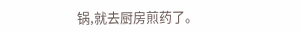锅,就去厨房煎药了。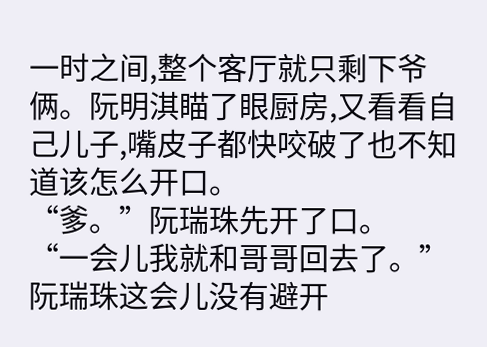一时之间,整个客厅就只剩下爷俩。阮明淇瞄了眼厨房,又看看自己儿子,嘴皮子都快咬破了也不知道该怎么开口。
“爹。”阮瑞珠先开了口。
“一会儿我就和哥哥回去了。”阮瑞珠这会儿没有避开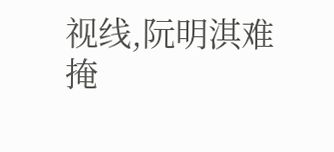视线,阮明淇难掩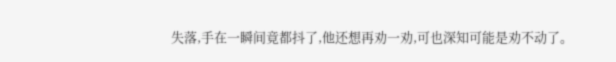失落,手在一瞬间竟都抖了,他还想再劝一劝,可也深知可能是劝不动了。